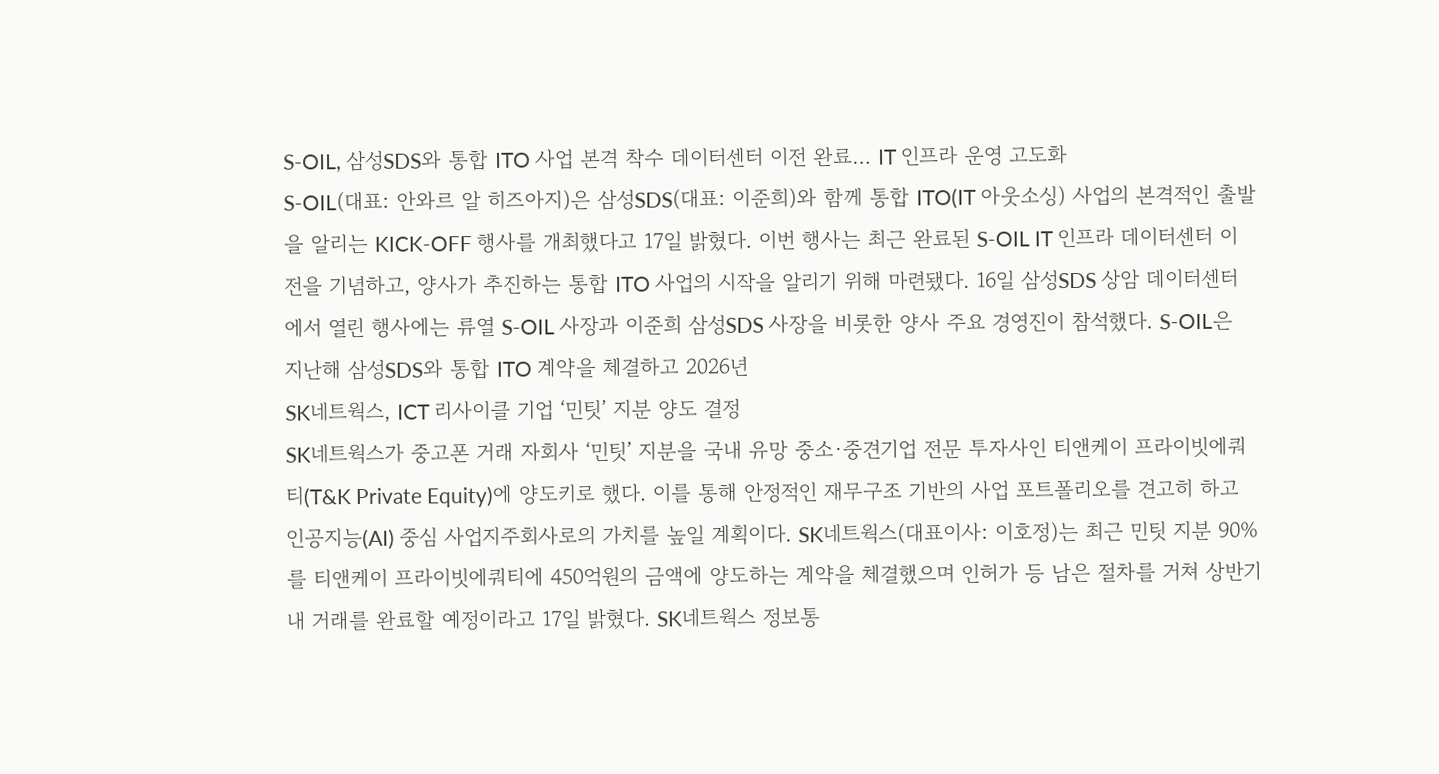S-OIL, 삼성SDS와 통합 ITO 사업 본격 착수 데이터센터 이전 완료… IT 인프라 운영 고도화
S-OIL(대표: 안와르 알 히즈아지)은 삼성SDS(대표: 이준희)와 함께 통합 ITO(IT 아웃소싱) 사업의 본격적인 출발을 알리는 KICK-OFF 행사를 개최했다고 17일 밝혔다. 이번 행사는 최근 완료된 S-OIL IT 인프라 데이터센터 이전을 기념하고, 양사가 추진하는 통합 ITO 사업의 시작을 알리기 위해 마련됐다. 16일 삼성SDS 상암 데이터센터에서 열린 행사에는 류열 S-OIL 사장과 이준희 삼성SDS 사장을 비롯한 양사 주요 경영진이 참석했다. S-OIL은 지난해 삼성SDS와 통합 ITO 계약을 체결하고 2026년
SK네트웍스, ICT 리사이클 기업 ‘민팃’ 지분 양도 결정
SK네트웍스가 중고폰 거래 자회사 ‘민팃’ 지분을 국내 유망 중소·중견기업 전문 투자사인 티앤케이 프라이빗에쿼티(T&K Private Equity)에 양도키로 했다. 이를 통해 안정적인 재무구조 기반의 사업 포트폴리오를 견고히 하고 인공지능(AI) 중심 사업지주회사로의 가치를 높일 계획이다. SK네트웍스(대표이사: 이호정)는 최근 민팃 지분 90%를 티앤케이 프라이빗에쿼티에 450억원의 금액에 양도하는 계약을 체결했으며 인허가 등 남은 절차를 거쳐 상반기 내 거래를 완료할 예정이라고 17일 밝혔다. SK네트웍스 정보통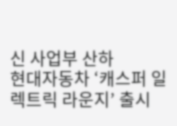신 사업부 산하
현대자동차 ‘캐스퍼 일렉트릭 라운지’ 출시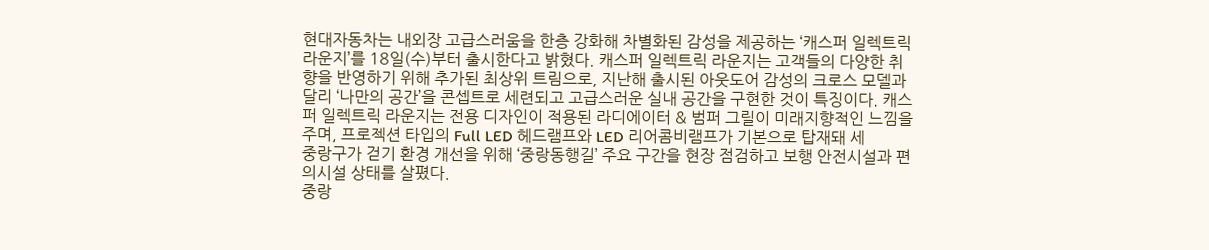현대자동차는 내외장 고급스러움을 한층 강화해 차별화된 감성을 제공하는 ‘캐스퍼 일렉트릭 라운지’를 18일(수)부터 출시한다고 밝혔다. 캐스퍼 일렉트릭 라운지는 고객들의 다양한 취향을 반영하기 위해 추가된 최상위 트림으로, 지난해 출시된 아웃도어 감성의 크로스 모델과 달리 ‘나만의 공간’을 콘셉트로 세련되고 고급스러운 실내 공간을 구현한 것이 특징이다. 캐스퍼 일렉트릭 라운지는 전용 디자인이 적용된 라디에이터 & 범퍼 그릴이 미래지향적인 느낌을 주며, 프로젝션 타입의 Full LED 헤드램프와 LED 리어콤비램프가 기본으로 탑재돼 세
중랑구가 걷기 환경 개선을 위해 ‘중랑동행길’ 주요 구간을 현장 점검하고 보행 안전시설과 편의시설 상태를 살폈다.
중랑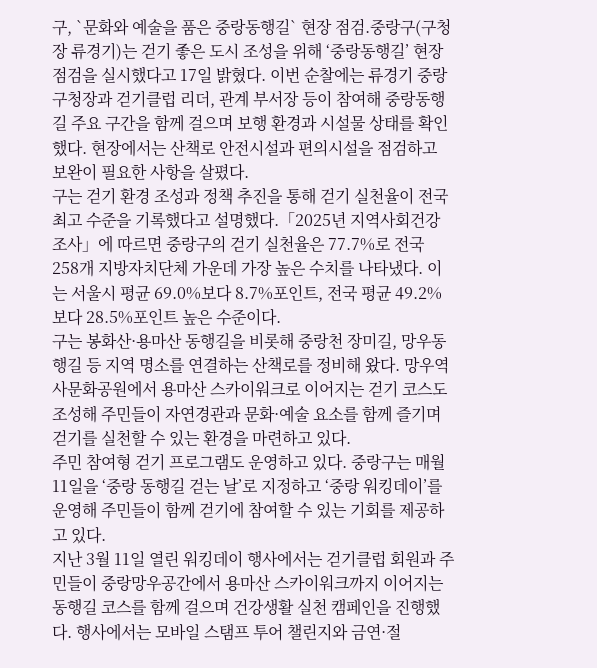구, `문화와 예술을 품은 중랑동행길` 현장 점검.중랑구(구청장 류경기)는 걷기 좋은 도시 조성을 위해 ‘중랑동행길’ 현장 점검을 실시했다고 17일 밝혔다. 이번 순찰에는 류경기 중랑구청장과 걷기클럽 리더, 관계 부서장 등이 참여해 중랑동행길 주요 구간을 함께 걸으며 보행 환경과 시설물 상태를 확인했다. 현장에서는 산책로 안전시설과 편의시설을 점검하고 보완이 필요한 사항을 살폈다.
구는 걷기 환경 조성과 정책 추진을 통해 걷기 실천율이 전국 최고 수준을 기록했다고 설명했다.「2025년 지역사회건강조사」에 따르면 중랑구의 걷기 실천율은 77.7%로 전국 258개 지방자치단체 가운데 가장 높은 수치를 나타냈다. 이는 서울시 평균 69.0%보다 8.7%포인트, 전국 평균 49.2%보다 28.5%포인트 높은 수준이다.
구는 봉화산·용마산 동행길을 비롯해 중랑천 장미길, 망우동행길 등 지역 명소를 연결하는 산책로를 정비해 왔다. 망우역사문화공원에서 용마산 스카이워크로 이어지는 걷기 코스도 조성해 주민들이 자연경관과 문화·예술 요소를 함께 즐기며 걷기를 실천할 수 있는 환경을 마련하고 있다.
주민 참여형 걷기 프로그램도 운영하고 있다. 중랑구는 매월 11일을 ‘중랑 동행길 걷는 날’로 지정하고 ‘중랑 워킹데이’를 운영해 주민들이 함께 걷기에 참여할 수 있는 기회를 제공하고 있다.
지난 3월 11일 열린 워킹데이 행사에서는 걷기클럽 회원과 주민들이 중랑망우공간에서 용마산 스카이워크까지 이어지는 동행길 코스를 함께 걸으며 건강생활 실천 캠페인을 진행했다. 행사에서는 모바일 스탬프 투어 챌린지와 금연·절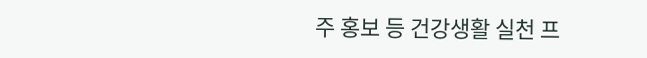주 홍보 등 건강생활 실천 프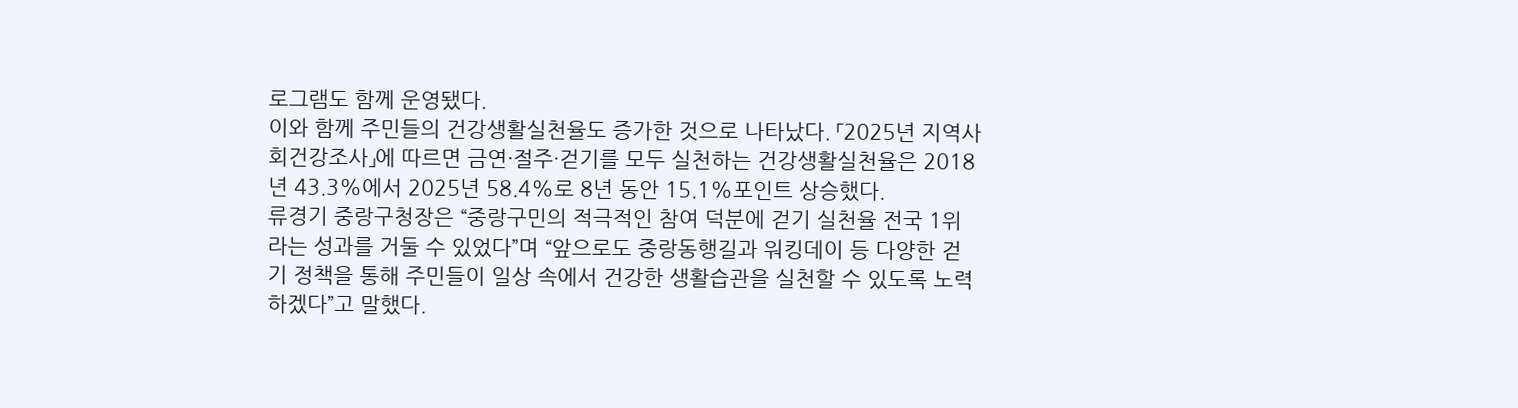로그램도 함께 운영됐다.
이와 함께 주민들의 건강생활실천율도 증가한 것으로 나타났다. 「2025년 지역사회건강조사」에 따르면 금연·절주·걷기를 모두 실천하는 건강생활실천율은 2018년 43.3%에서 2025년 58.4%로 8년 동안 15.1%포인트 상승했다.
류경기 중랑구청장은 “중랑구민의 적극적인 참여 덕분에 걷기 실천율 전국 1위라는 성과를 거둘 수 있었다”며 “앞으로도 중랑동행길과 워킹데이 등 다양한 걷기 정책을 통해 주민들이 일상 속에서 건강한 생활습관을 실천할 수 있도록 노력하겠다”고 말했다.